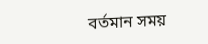বর্তমান সময়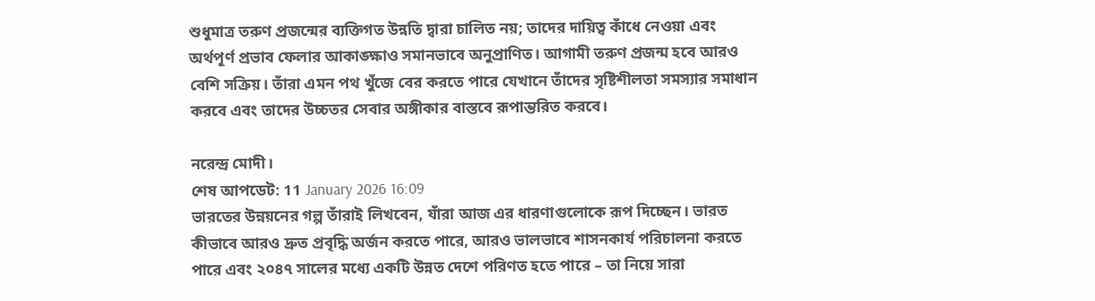শুধুমাত্র তরুণ প্রজন্মের ব্যক্তিগত উন্নতি দ্বারা চালিত নয়; তাদের দায়িত্ব কাঁধে নেওয়া এবং অর্থপূর্ণ প্রভাব ফেলার আকাঙ্ক্ষাও সমানভাবে অনুপ্রাণিত। আগামী তরুণ প্রজন্ম হবে আরও বেশি সক্রিয়। তাঁরা এমন পথ খুঁজে বের করতে পারে যেখানে তাঁদের সৃষ্টিশীলতা সমস্যার সমাধান করবে এবং তাদের উচ্চতর সেবার অঙ্গীকার বাস্তবে রূপান্তরিত করবে।

নরেন্দ্র মোদী।
শেষ আপডেট: 11 January 2026 16:09
ভারতের উন্নয়নের গল্প তাঁরাই লিখবেন, যাঁরা আজ এর ধারণাগুলোকে রূপ দিচ্ছেন। ভারত কীভাবে আরও দ্রুত প্রবৃদ্ধি অর্জন করতে পারে, আরও ভালভাবে শাসনকার্য পরিচালনা করতে পারে এবং ২০৪৭ সালের মধ্যে একটি উন্নত দেশে পরিণত হতে পারে – তা নিয়ে সারা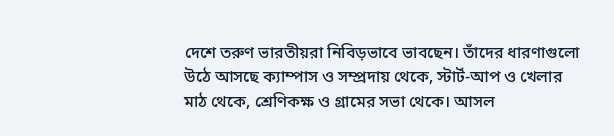দেশে তরুণ ভারতীয়রা নিবিড়ভাবে ভাবছেন। তাঁদের ধারণাগুলো উঠে আসছে ক্যাম্পাস ও সম্প্রদায় থেকে, স্টার্ট-আপ ও খেলার মাঠ থেকে, শ্রেণিকক্ষ ও গ্রামের সভা থেকে। আসল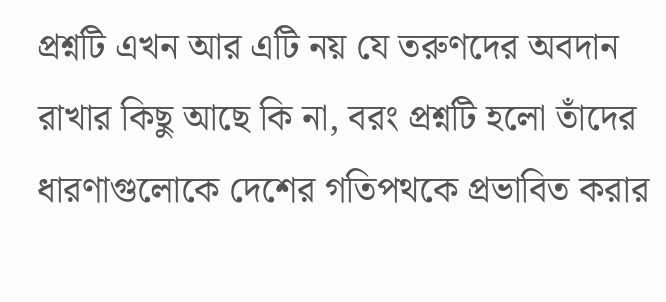প্রশ্নটি এখন আর এটি নয় যে তরুণদের অবদান রাখার কিছু আছে কি না, বরং প্রশ্নটি হলো তাঁদের ধারণাগুলোকে দেশের গতিপথকে প্রভাবিত করার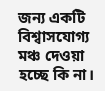জন্য একটি বিশ্বাসযোগ্য মঞ্চ দেওয়া হচ্ছে কি না।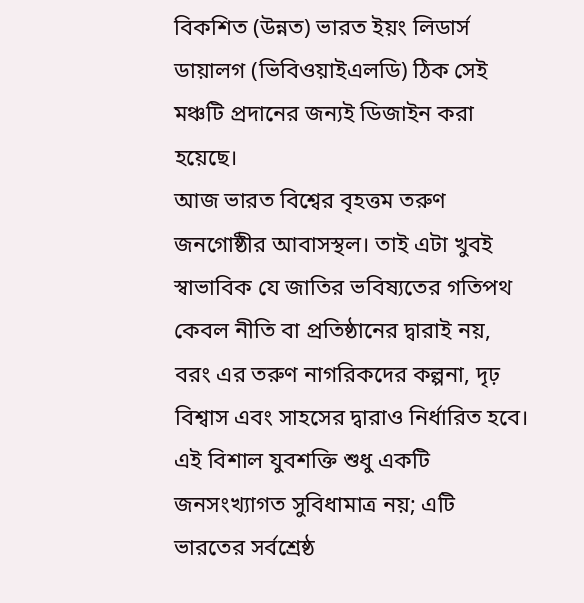বিকশিত (উন্নত) ভারত ইয়ং লিডার্স ডায়ালগ (ভিবিওয়াইএলডি) ঠিক সেই মঞ্চটি প্রদানের জন্যই ডিজাইন করা হয়েছে।
আজ ভারত বিশ্বের বৃহত্তম তরুণ জনগোষ্ঠীর আবাসস্থল। তাই এটা খুবই স্বাভাবিক যে জাতির ভবিষ্যতের গতিপথ কেবল নীতি বা প্রতিষ্ঠানের দ্বারাই নয়, বরং এর তরুণ নাগরিকদের কল্পনা, দৃঢ় বিশ্বাস এবং সাহসের দ্বারাও নির্ধারিত হবে। এই বিশাল যুবশক্তি শুধু একটি জনসংখ্যাগত সুবিধামাত্র নয়; এটি ভারতের সর্বশ্রেষ্ঠ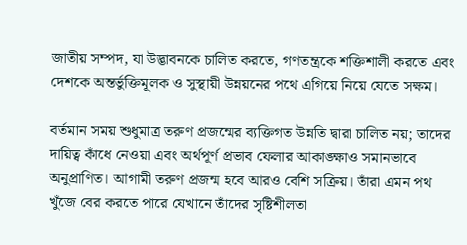জাতীয় সম্পদ, যা উদ্ভাবনকে চালিত করতে, গণতন্ত্রকে শক্তিশালী করতে এবং দেশকে অন্তর্ভুক্তিমূলক ও সুস্থায়ী উন্নয়নের পথে এগিয়ে নিয়ে যেতে সক্ষম।

বর্তমান সময় শুধুমাত্র তরুণ প্রজন্মের ব্যক্তিগত উন্নতি দ্বারা চালিত নয়; তাদের দায়িত্ব কাঁধে নেওয়া এবং অর্থপূর্ণ প্রভাব ফেলার আকাঙ্ক্ষাও সমানভাবে অনুপ্রাণিত। আগামী তরুণ প্রজন্ম হবে আরও বেশি সক্রিয়। তাঁরা এমন পথ খুঁজে বের করতে পারে যেখানে তাঁদের সৃষ্টিশীলতা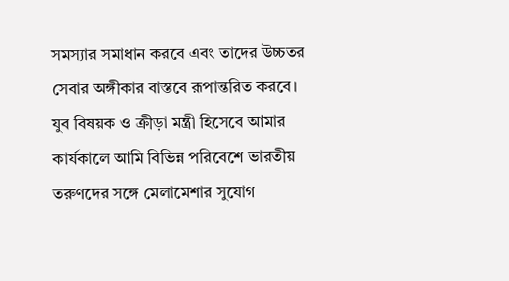সমস্যার সমাধান করবে এবং তাদের উচ্চতর সেবার অঙ্গীকার বাস্তবে রূপান্তরিত করবে।
যুব বিষয়ক ও ক্রীড়া মন্ত্রী হিসেবে আমার কার্যকালে আমি বিভিন্ন পরিবেশে ভারতীয় তরুণদের সঙ্গে মেলামেশার সুযোগ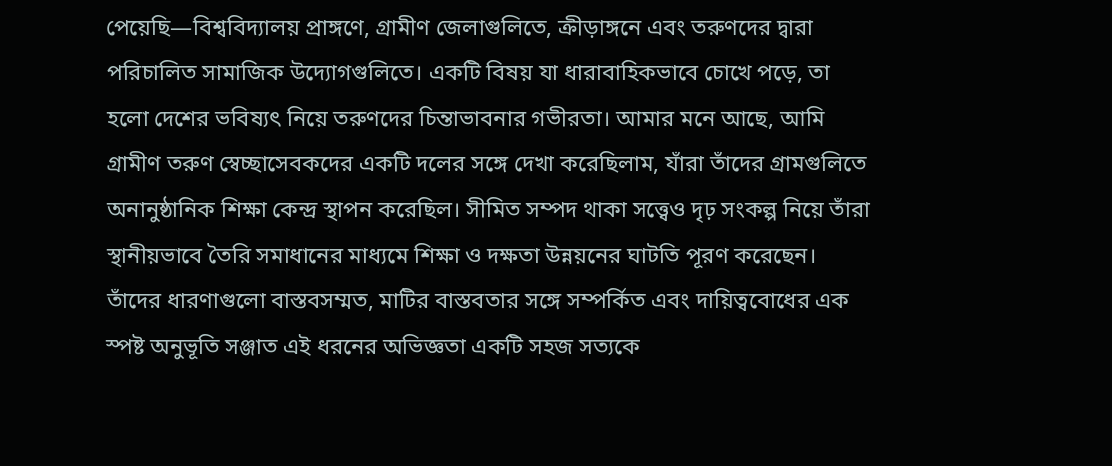পেয়েছি—বিশ্ববিদ্যালয় প্রাঙ্গণে, গ্রামীণ জেলাগুলিতে, ক্রীড়াঙ্গনে এবং তরুণদের দ্বারা পরিচালিত সামাজিক উদ্যোগগুলিতে। একটি বিষয় যা ধারাবাহিকভাবে চোখে পড়ে, তা হলো দেশের ভবিষ্যৎ নিয়ে তরুণদের চিন্তাভাবনার গভীরতা। আমার মনে আছে, আমি গ্রামীণ তরুণ স্বেচ্ছাসেবকদের একটি দলের সঙ্গে দেখা করেছিলাম, যাঁরা তাঁদের গ্রামগুলিতে অনানুষ্ঠানিক শিক্ষা কেন্দ্র স্থাপন করেছিল। সীমিত সম্পদ থাকা সত্ত্বেও দৃঢ় সংকল্প নিয়ে তাঁরা স্থানীয়ভাবে তৈরি সমাধানের মাধ্যমে শিক্ষা ও দক্ষতা উন্নয়নের ঘাটতি পূরণ করেছেন। তাঁদের ধারণাগুলো বাস্তবসম্মত, মাটির বাস্তবতার সঙ্গে সম্পর্কিত এবং দায়িত্ববোধের এক স্পষ্ট অনুভূতি সঞ্জাত এই ধরনের অভিজ্ঞতা একটি সহজ সত্যকে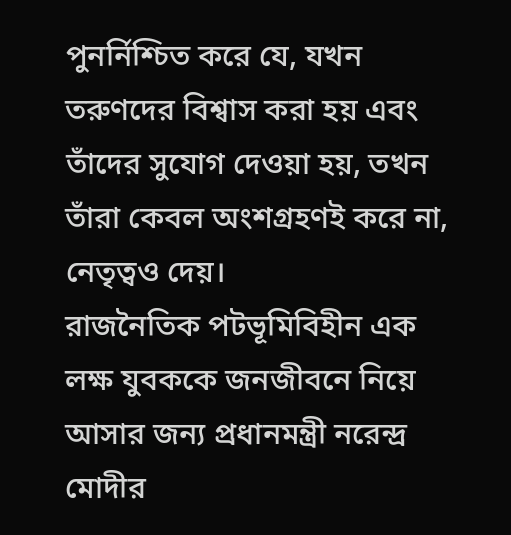পুনর্নিশ্চিত করে যে, যখন তরুণদের বিশ্বাস করা হয় এবং তাঁদের সুযোগ দেওয়া হয়, তখন তাঁরা কেবল অংশগ্রহণই করে না, নেতৃত্বও দেয়।
রাজনৈতিক পটভূমিবিহীন এক লক্ষ যুবককে জনজীবনে নিয়ে আসার জন্য প্রধানমন্ত্রী নরেন্দ্র মোদীর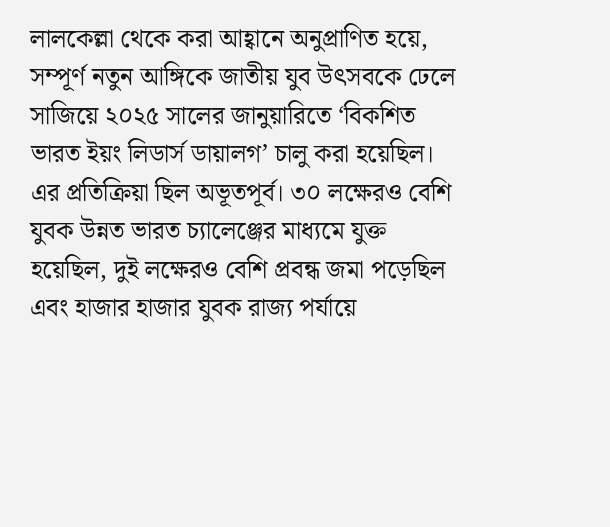লালকেল্লা থেকে করা আহ্বানে অনুপ্রাণিত হয়ে, সম্পূর্ণ নতুন আঙ্গিকে জাতীয় যুব উৎসবকে ঢেলে সাজিয়ে ২০২৫ সালের জানুয়ারিতে ‘বিকশিত ভারত ইয়ং লিডার্স ডায়ালগ’ চালু করা হয়েছিল।
এর প্রতিক্রিয়া ছিল অভূতপূর্ব। ৩০ লক্ষেরও বেশি যুবক উন্নত ভারত চ্যালেঞ্জের মাধ্যমে যুক্ত হয়েছিল, দুই লক্ষেরও বেশি প্রবন্ধ জমা পড়েছিল এবং হাজার হাজার যুবক রাজ্য পর্যায়ে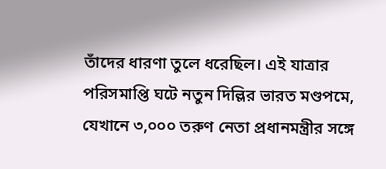তাঁদের ধারণা তুলে ধরেছিল। এই যাত্রার পরিসমাপ্তি ঘটে নতুন দিল্লির ভারত মণ্ডপমে, যেখানে ৩,০০০ তরুণ নেতা প্রধানমন্ত্রীর সঙ্গে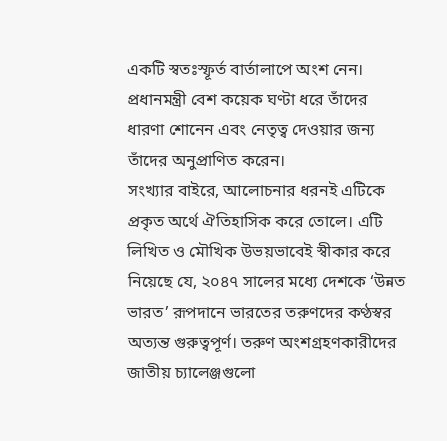একটি স্বতঃস্ফূর্ত বার্তালাপে অংশ নেন। প্রধানমন্ত্রী বেশ কয়েক ঘণ্টা ধরে তাঁদের ধারণা শোনেন এবং নেতৃত্ব দেওয়ার জন্য তাঁদের অনুপ্রাণিত করেন।
সংখ্যার বাইরে, আলোচনার ধরনই এটিকে প্রকৃত অর্থে ঐতিহাসিক করে তোলে। এটি লিখিত ও মৌখিক উভয়ভাবেই স্বীকার করে নিয়েছে যে, ২০৪৭ সালের মধ্যে দেশকে ‘উন্নত ভারত’ রূপদানে ভারতের তরুণদের কণ্ঠস্বর অত্যন্ত গুরুত্বপূর্ণ। তরুণ অংশগ্রহণকারীদের জাতীয় চ্যালেঞ্জগুলো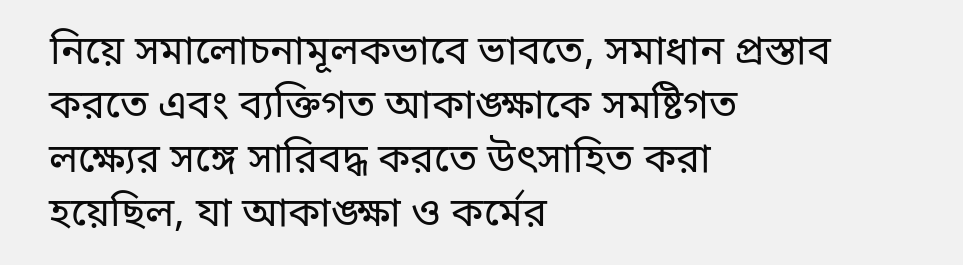নিয়ে সমালোচনামূলকভাবে ভাবতে, সমাধান প্রস্তাব করতে এবং ব্যক্তিগত আকাঙ্ক্ষাকে সমষ্টিগত লক্ষ্যের সঙ্গে সারিবদ্ধ করতে উৎসাহিত করা হয়েছিল, যা আকাঙ্ক্ষা ও কর্মের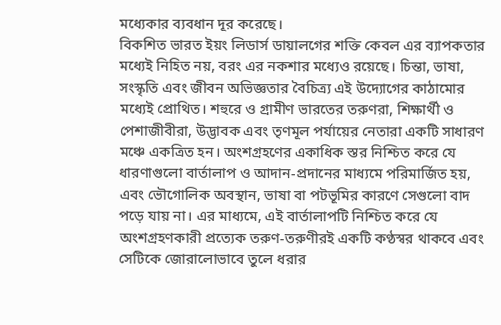মধ্যেকার ব্যবধান দূর করেছে।
বিকশিত ভারত ইয়ং লিডার্স ডায়ালগের শক্তি কেবল এর ব্যাপকতার মধ্যেই নিহিত নয়, বরং এর নকশার মধ্যেও রয়েছে। চিন্তা, ভাষা, সংস্কৃতি এবং জীবন অভিজ্ঞতার বৈচিত্র্য এই উদ্যোগের কাঠামোর মধ্যেই প্রোথিত। শহুরে ও গ্রামীণ ভারতের তরুণরা, শিক্ষার্থী ও পেশাজীবীরা, উদ্ভাবক এবং তৃণমূল পর্যায়ের নেতারা একটি সাধারণ মঞ্চে একত্রিত হন। অংশগ্রহণের একাধিক স্তর নিশ্চিত করে যে ধারণাগুলো বার্তালাপ ও আদান-প্রদানের মাধ্যমে পরিমার্জিত হয়, এবং ভৌগোলিক অবস্থান, ভাষা বা পটভূমির কারণে সেগুলো বাদ পড়ে যায় না। এর মাধ্যমে, এই বার্তালাপটি নিশ্চিত করে যে অংশগ্রহণকারী প্রত্যেক তরুণ-তরুণীরই একটি কণ্ঠস্বর থাকবে এবং সেটিকে জোরালোভাবে তুলে ধরার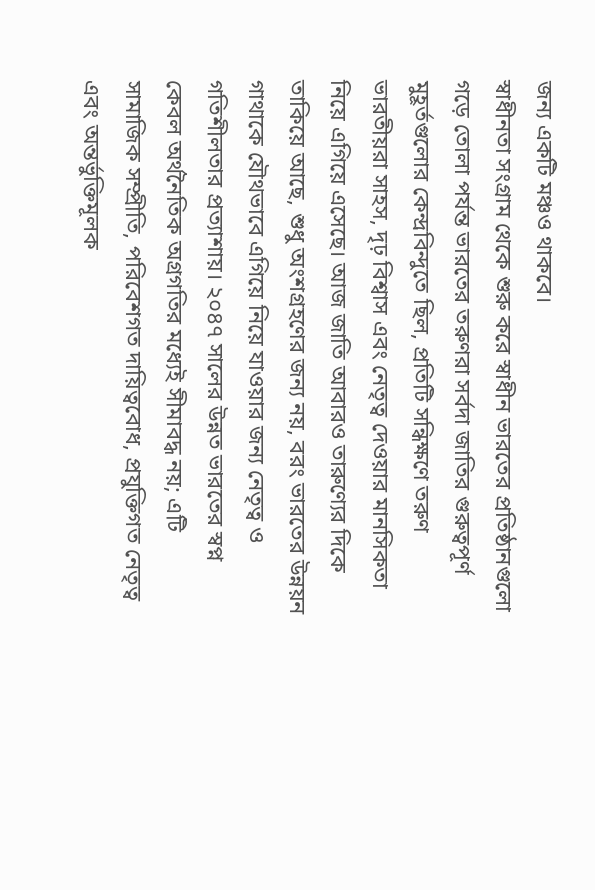জন্য একটি মঞ্চও থাকবে।
স্বাধীনতা সংগ্রাম থেকে শুরু করে স্বাধীন ভারতের প্রতিষ্ঠানগুলো গড়ে তোলা পর্যন্ত ভারতের তরুণরা সর্বদা জাতির গুরুত্বপূর্ণ মুহূর্তগুলোর কেন্দ্রবিন্দুতে ছিল, প্রতিটি সন্ধিক্ষণে তরুণ ভারতীয়রা সাহস, দৃঢ় বিশ্বাস এবং নেতৃত্ব দেওয়ার মানসিকতা নিয়ে এগিয়ে এসেছে। আজ জাতি আবারও তারুণ্যের দিকে তাকিয়ে আছে, শুধু অংশগ্রহণের জন্য নয়, বরং ভারতের উন্নয়ন গাথাকে যৌথভাবে এগিয়ে নিয়ে যাওয়ার জন্য নেতৃত্ব ও গতিশীলতার প্রত্যাশায়। ২০৪৭ সালের উন্নত ভারতের স্বপ্ন কেবল অর্থনৈতিক অগ্রগতির মধ্যেই সীমাবদ্ধ নয়; এটি সামাজিক সম্প্রীতি, পরিবেশগত দায়িত্ববোধ, প্রযুক্তিগত নেতৃত্ব এবং অন্তর্ভুক্তিমূলক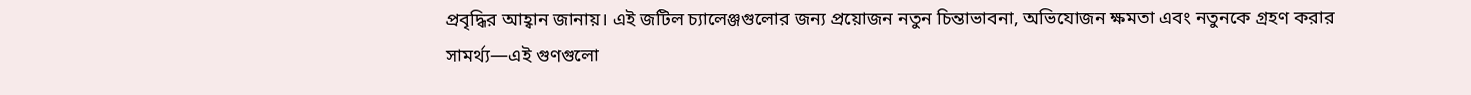প্রবৃদ্ধির আহ্বান জানায়। এই জটিল চ্যালেঞ্জগুলোর জন্য প্রয়োজন নতুন চিন্তাভাবনা, অভিযোজন ক্ষমতা এবং নতুনকে গ্রহণ করার সামর্থ্য—এই গুণগুলো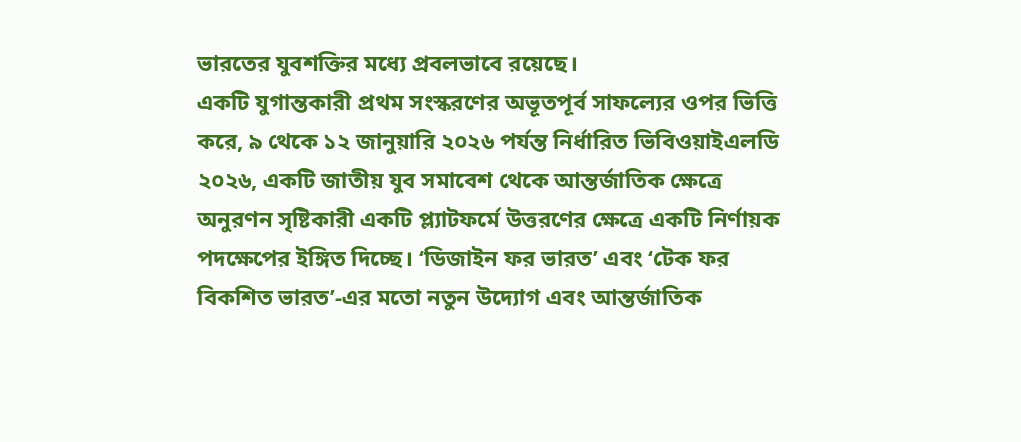ভারতের যুবশক্তির মধ্যে প্রবলভাবে রয়েছে।
একটি যুগান্তকারী প্রথম সংস্করণের অভূতপূর্ব সাফল্যের ওপর ভিত্তি করে, ৯ থেকে ১২ জানুয়ারি ২০২৬ পর্যন্ত নির্ধারিত ভিবিওয়াইএলডি ২০২৬, একটি জাতীয় যুব সমাবেশ থেকে আন্তর্জাতিক ক্ষেত্রে অনুরণন সৃষ্টিকারী একটি প্ল্যাটফর্মে উত্তরণের ক্ষেত্রে একটি নির্ণায়ক পদক্ষেপের ইঙ্গিত দিচ্ছে। ‘ডিজাইন ফর ভারত’ এবং ‘টেক ফর বিকশিত ভারত’-এর মতো নতুন উদ্যোগ এবং আন্তর্জাতিক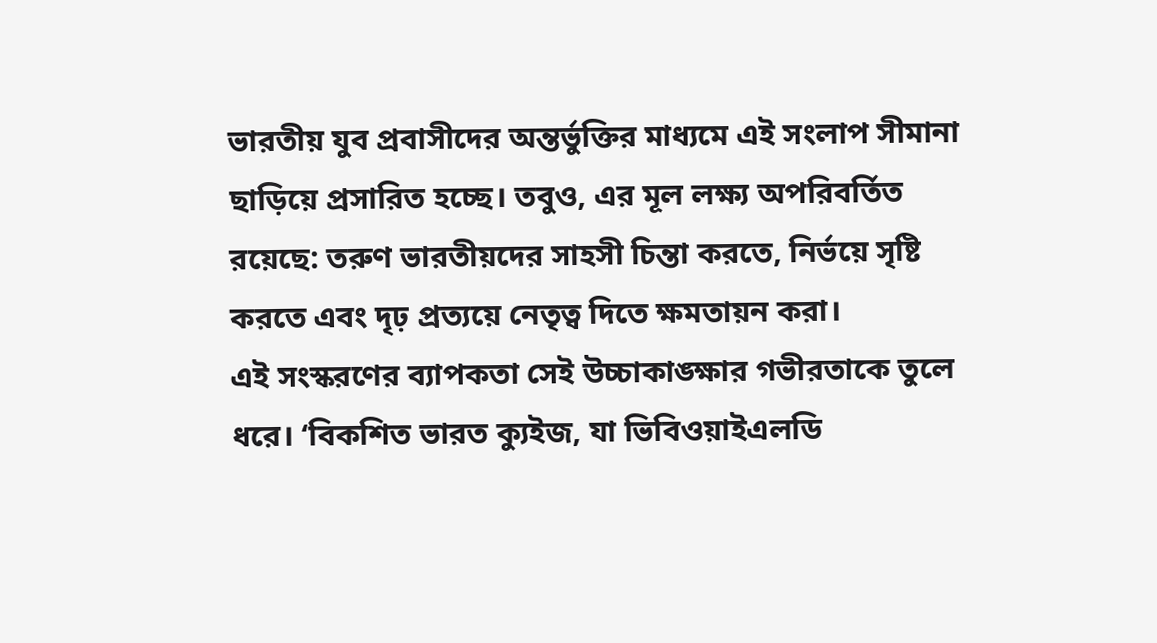ভারতীয় যুব প্রবাসীদের অন্তর্ভুক্তির মাধ্যমে এই সংলাপ সীমানা ছাড়িয়ে প্রসারিত হচ্ছে। তবুও, এর মূল লক্ষ্য অপরিবর্তিত রয়েছে: তরুণ ভারতীয়দের সাহসী চিন্তা করতে, নির্ভয়ে সৃষ্টি করতে এবং দৃঢ় প্রত্যয়ে নেতৃত্ব দিতে ক্ষমতায়ন করা।
এই সংস্করণের ব্যাপকতা সেই উচ্চাকাঙ্ক্ষার গভীরতাকে তুলে ধরে। ‘বিকশিত ভারত ক্যুইজ, যা ভিবিওয়াইএলডি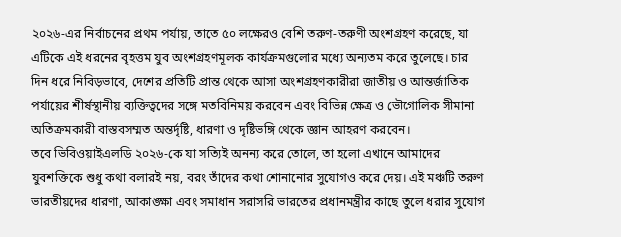২০২৬-এর নির্বাচনের প্রথম পর্যায়, তাতে ৫০ লক্ষেরও বেশি তরুণ-তরুণী অংশগ্রহণ করেছে, যা এটিকে এই ধরনের বৃহত্তম যুব অংশগ্রহণমূলক কার্যক্রমগুলোর মধ্যে অন্যতম করে তুলেছে। চার দিন ধরে নিবিড়ভাবে, দেশের প্রতিটি প্রান্ত থেকে আসা অংশগ্রহণকারীরা জাতীয় ও আন্তর্জাতিক পর্যায়ের শীর্ষস্থানীয় ব্যক্তিত্বদের সঙ্গে মতবিনিময় করবেন এবং বিভিন্ন ক্ষেত্র ও ভৌগোলিক সীমানা অতিক্রমকারী বাস্তবসম্মত অন্তর্দৃষ্টি, ধারণা ও দৃষ্টিভঙ্গি থেকে জ্ঞান আহরণ করবেন।
তবে ভিবিওয়াইএলডি ২০২৬-কে যা সত্যিই অনন্য করে তোলে, তা হলো এখানে আমাদের যুবশক্তিকে শুধু কথা বলারই নয়, বরং তাঁদের কথা শোনানোর সুযোগও করে দেয়। এই মঞ্চটি তরুণ ভারতীয়দের ধারণা, আকাঙ্ক্ষা এবং সমাধান সরাসরি ভারতের প্রধানমন্ত্রীর কাছে তুলে ধরার সুযোগ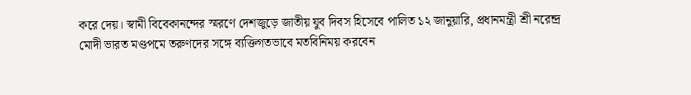করে দেয়। স্বামী বিবেকানন্দের স্মরণে দেশজুড়ে জাতীয় যুব দিবস হিসেবে পালিত ১২ জানুয়ারি, প্রধানমন্ত্রী শ্রী নরেন্দ্র মোদী ভারত মণ্ডপমে তরুণদের সঙ্গে ব্যক্তিগতভাবে মতবিনিময় করবেন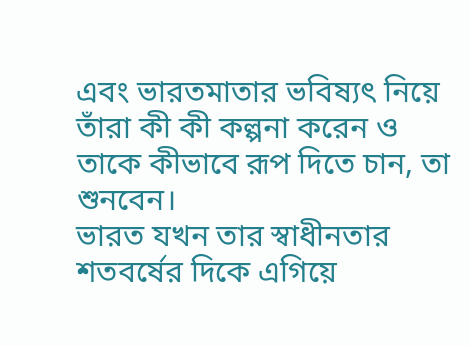এবং ভারতমাতার ভবিষ্যৎ নিয়ে তাঁরা কী কী কল্পনা করেন ও তাকে কীভাবে রূপ দিতে চান, তা শুনবেন।
ভারত যখন তার স্বাধীনতার শতবর্ষের দিকে এগিয়ে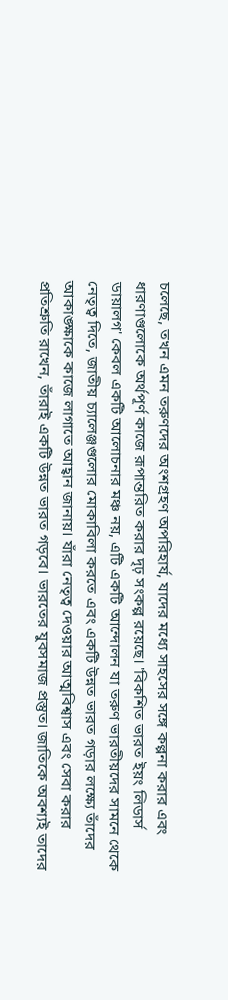চলেছে, তখন এমন তরুণদের অংশগ্রহণ অপরিহার্য, যাদের মধ্যে সাহসের সঙ্গে কল্পনা করার এবং ধারণাগুলোকে অর্থপূর্ণ কাজে রূপান্তরিত করার দৃঢ় সংকল্প রয়েছে। 'বিকশিত ভারত ইয়ং লিডার্স ডায়ালগ' কেবল একটি আলোচনার মঞ্চ নয়, এটি একটি আন্দোলন যা তরুণ ভারতীয়দের সামনে থেকে নেতৃত্ব দিতে, জাতীয় চ্যালেঞ্জগুলোর মোকাবিলা করতে এবং একটি উন্নত ভারত গড়ার লক্ষ্যে তাঁদের আকাঙ্ক্ষাকে কাজে লাগাতে আহ্বান জানায়। যাঁরা নেতৃত্ব দেওয়ার আত্মবিশ্বাস এবং সেবা করার প্রতিশ্রুতি রাখেন, তাঁরাই একটি উন্নত ভারত গড়বে। ভারতের যুবসমাজ প্রস্তুত। জাতিকে অবশ্যই তাদের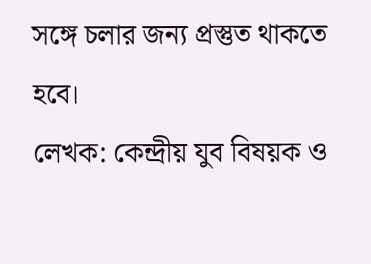সঙ্গে চলার জন্য প্রস্তুত থাকতে হবে।
লেখক: কেন্দ্রীয় যুব বিষয়ক ও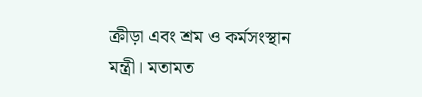ক্রীড়া এবং শ্রম ও কর্মসংস্থান মন্ত্রী। মতামত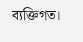ব্যক্তিগত।